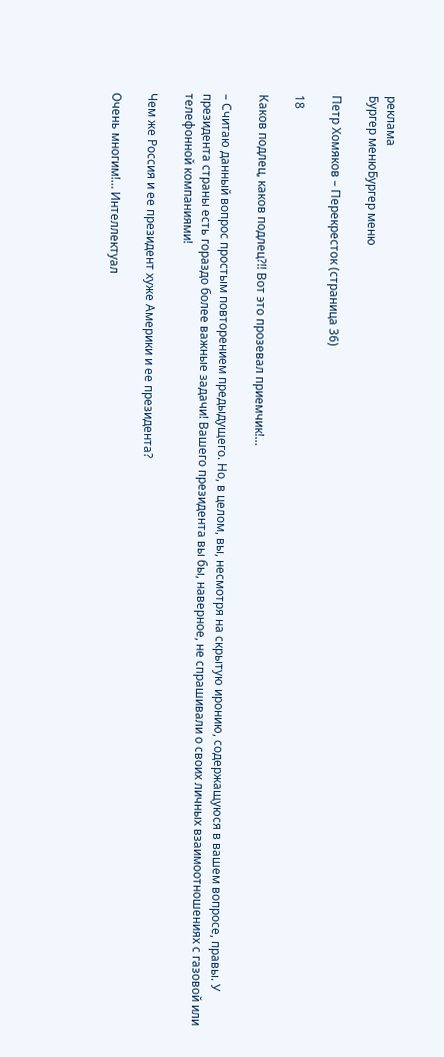реклама
Бургер менюБургер меню

Петр Хомяков – Перекресток (страница 36)

18

Каков подлец, каков подлец?!! Вот это прозевал приемчик!…

– Считаю данный вопрос простым повторением предыдущего. Но, в целом, вы, несмотря на скрытую иронию, содержащуюся в вашем вопросе, правы. У президента страны есть гораздо более важные задачи! Вашего президента вы бы, наверное, не спрашивали о своих личных взаимоотношениях с газовой или телефонной компаниями!

Чем же Россия и ее президент хуже Америки и ее президента?

Очень многим!… Интеллектуал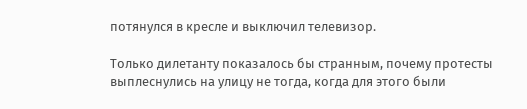потянулся в кресле и выключил телевизор.

Только дилетанту показалось бы странным, почему протесты выплеснулись на улицу не тогда, когда для этого были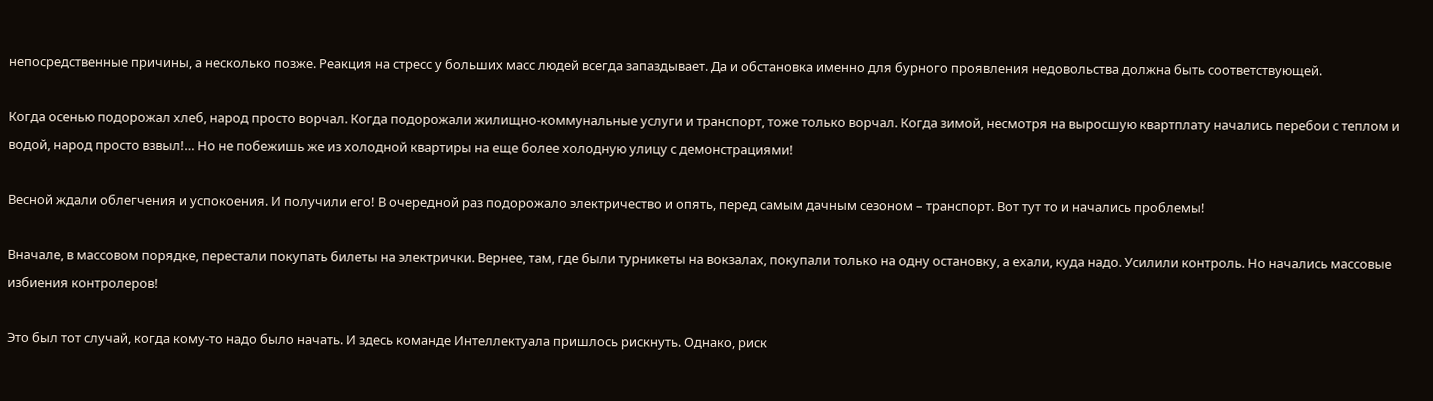непосредственные причины, а несколько позже. Реакция на стресс у больших масс людей всегда запаздывает. Да и обстановка именно для бурного проявления недовольства должна быть соответствующей.

Когда осенью подорожал хлеб, народ просто ворчал. Когда подорожали жилищно-коммунальные услуги и транспорт, тоже только ворчал. Когда зимой, несмотря на выросшую квартплату начались перебои с теплом и водой, народ просто взвыл!… Но не побежишь же из холодной квартиры на еще более холодную улицу с демонстрациями!

Весной ждали облегчения и успокоения. И получили его! В очередной раз подорожало электричество и опять, перед самым дачным сезоном – транспорт. Вот тут то и начались проблемы!

Вначале, в массовом порядке, перестали покупать билеты на электрички. Вернее, там, где были турникеты на вокзалах, покупали только на одну остановку, а ехали, куда надо. Усилили контроль. Но начались массовые избиения контролеров!

Это был тот случай, когда кому-то надо было начать. И здесь команде Интеллектуала пришлось рискнуть. Однако, риск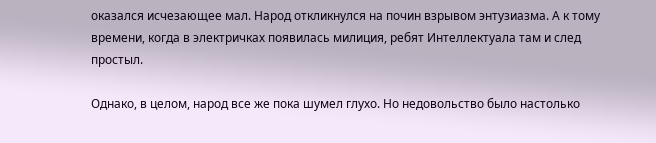оказался исчезающее мал. Народ откликнулся на почин взрывом энтузиазма. А к тому времени, когда в электричках появилась милиция, ребят Интеллектуала там и след простыл.

Однако, в целом, народ все же пока шумел глухо. Но недовольство было настолько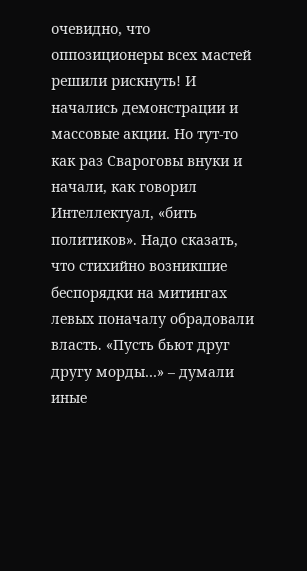очевидно, что оппозиционеры всех мастей решили рискнуть! И начались демонстрации и массовые акции. Но тут-то как раз Свароговы внуки и начали, как говорил Интеллектуал, «бить политиков». Надо сказать, что стихийно возникшие беспорядки на митингах левых поначалу обрадовали власть. «Пусть бьют друг другу морды…» – думали иные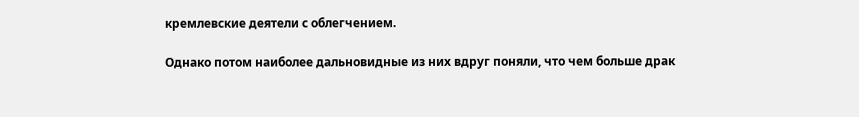кремлевские деятели с облегчением.

Однако потом наиболее дальновидные из них вдруг поняли, что чем больше драк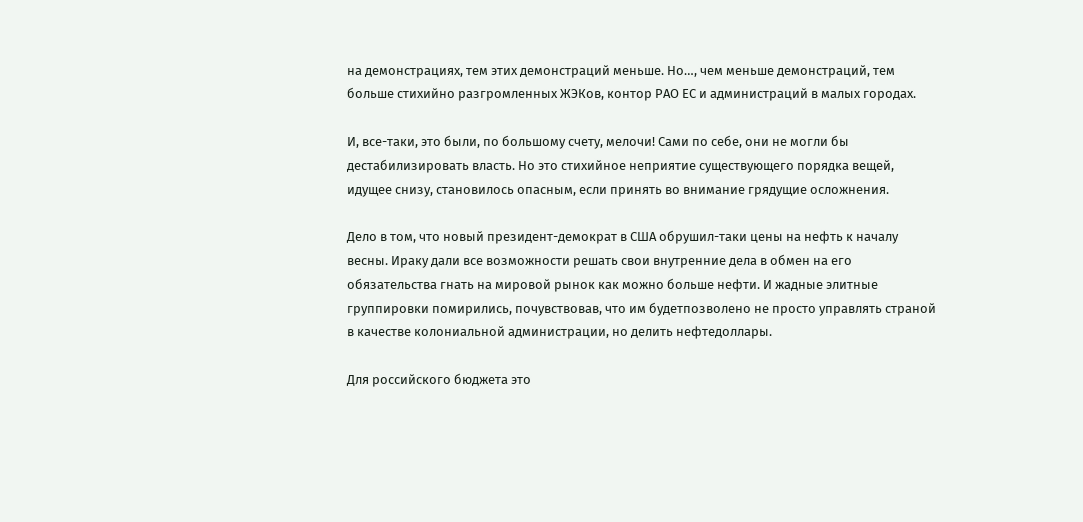на демонстрациях, тем этих демонстраций меньше. Но…, чем меньше демонстраций, тем больше стихийно разгромленных ЖЭКов, контор РАО ЕС и администраций в малых городах.

И, все-таки, это были, по большому счету, мелочи! Сами по себе, они не могли бы дестабилизировать власть. Но это стихийное неприятие существующего порядка вещей, идущее снизу, становилось опасным, если принять во внимание грядущие осложнения.

Дело в том, что новый президент-демократ в США обрушил-таки цены на нефть к началу весны. Ираку дали все возможности решать свои внутренние дела в обмен на его обязательства гнать на мировой рынок как можно больше нефти. И жадные элитные группировки помирились, почувствовав, что им будетпозволено не просто управлять страной в качестве колониальной администрации, но делить нефтедоллары.

Для российского бюджета это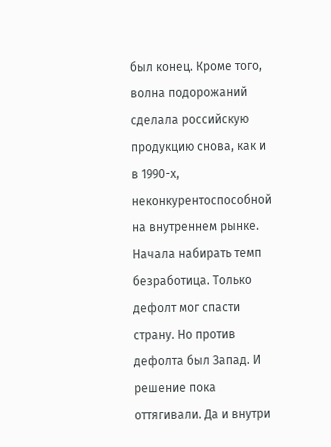был конец. Кроме того, волна подорожаний сделала российскую продукцию снова, как и в 1990-х, неконкурентоспособной на внутреннем рынке. Начала набирать темп безработица. Только дефолт мог спасти страну. Но против дефолта был Запад. И решение пока оттягивали. Да и внутри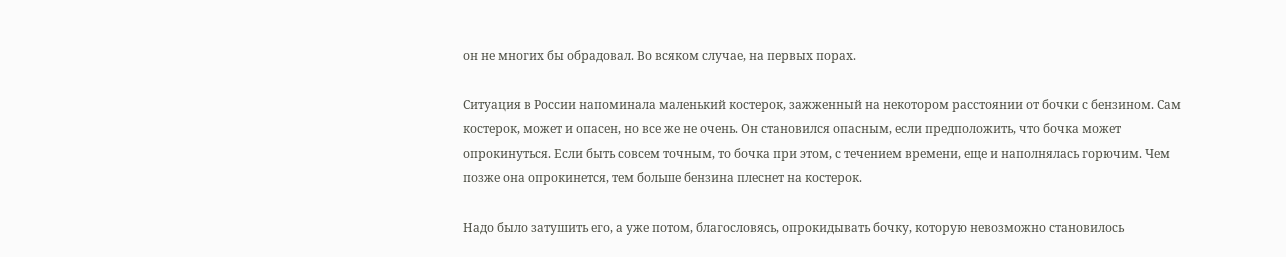он не многих бы обрадовал. Во всяком случае, на первых порах.

Ситуация в России напоминала маленький костерок, зажженный на некотором расстоянии от бочки с бензином. Сам костерок, может и опасен, но все же не очень. Он становился опасным, если предположить, что бочка может опрокинуться. Если быть совсем точным, то бочка при этом, с течением времени, еще и наполнялась горючим. Чем позже она опрокинется, тем больше бензина плеснет на костерок.

Надо было затушить его, а уже потом, благословясь, опрокидывать бочку, которую невозможно становилось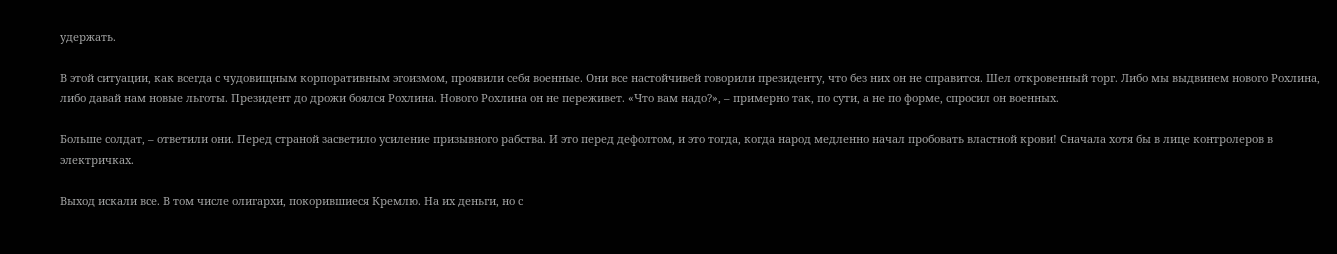удержать.

В этой ситуации, как всегда с чудовищным корпоративным эгоизмом, проявили себя военные. Они все настойчивей говорили президенту, что без них он не справится. Шел откровенный торг. Либо мы выдвинем нового Рохлина, либо давай нам новые льготы. Президент до дрожи боялся Рохлина. Нового Рохлина он не переживет. «Что вам надо?», – примерно так, по сути, а не по форме, спросил он военных.

Больше солдат, – ответили они. Перед страной засветило усиление призывного рабства. И это перед дефолтом, и это тогда, когда народ медленно начал пробовать властной крови! Сначала хотя бы в лице контролеров в электричках.

Выход искали все. В том числе олигархи, покорившиеся Кремлю. На их деньги, но с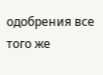одобрения все того же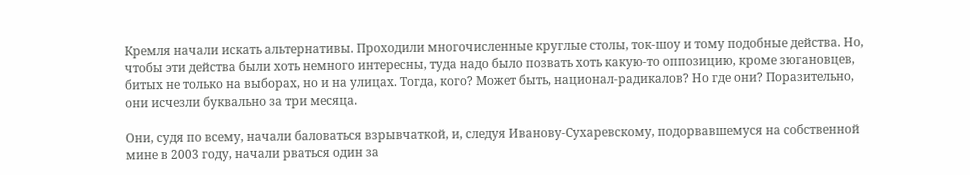Кремля начали искать альтернативы. Проходили многочисленные круглые столы, ток-шоу и тому подобные действа. Но, чтобы эти действа были хоть немного интересны, туда надо было позвать хоть какую-то оппозицию, кроме зюгановцев, битых не только на выборах, но и на улицах. Тогда, кого? Может быть, национал-радикалов? Но где они? Поразительно, они исчезли буквально за три месяца.

Они, судя по всему, начали баловаться взрывчаткой, и, следуя Иванову-Сухаревскому, подорвавшемуся на собственной мине в 2003 году, начали рваться один за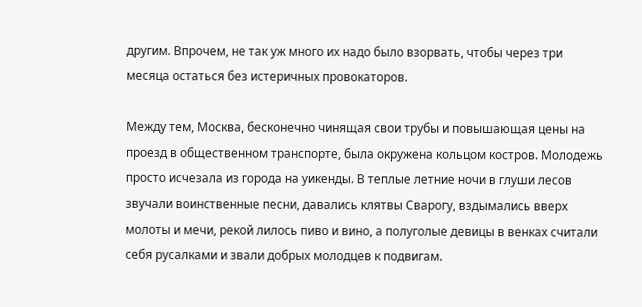другим. Впрочем, не так уж много их надо было взорвать, чтобы через три месяца остаться без истеричных провокаторов.

Между тем, Москва, бесконечно чинящая свои трубы и повышающая цены на проезд в общественном транспорте, была окружена кольцом костров. Молодежь просто исчезала из города на уикенды. В теплые летние ночи в глуши лесов звучали воинственные песни, давались клятвы Сварогу, вздымались вверх молоты и мечи, рекой лилось пиво и вино, а полуголые девицы в венках считали себя русалками и звали добрых молодцев к подвигам.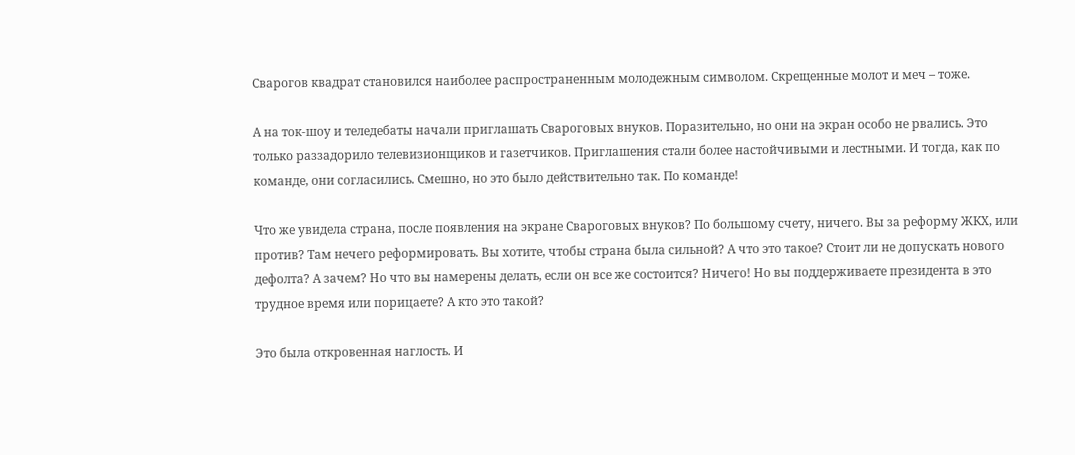Сварогов квадрат становился наиболее распространенным молодежным символом. Скрещенные молот и меч – тоже.

А на ток-шоу и теледебаты начали приглашать Свароговых внуков. Поразительно, но они на экран особо не рвались. Это только раззадорило телевизионщиков и газетчиков. Приглашения стали более настойчивыми и лестными. И тогда, как по команде, они согласились. Смешно, но это было действительно так. По команде!

Что же увидела страна, после появления на экране Свароговых внуков? По большому счету, ничего. Вы за реформу ЖКХ, или против? Там нечего реформировать. Вы хотите, чтобы страна была сильной? А что это такое? Стоит ли не допускать нового дефолта? А зачем? Но что вы намерены делать, если он все же состоится? Ничего! Но вы поддерживаете президента в это трудное время или порицаете? А кто это такой?

Это была откровенная наглость. И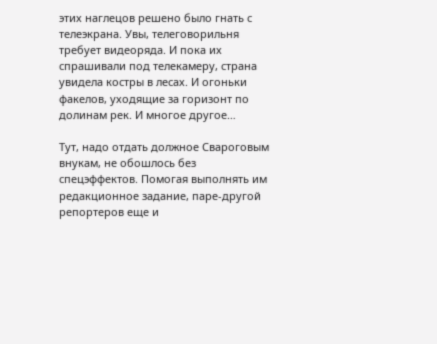этих наглецов решено было гнать с телеэкрана. Увы, телеговорильня требует видеоряда. И пока их спрашивали под телекамеру, страна увидела костры в лесах. И огоньки факелов, уходящие за горизонт по долинам рек. И многое другое…

Тут, надо отдать должное Свароговым внукам, не обошлось без спецэффектов. Помогая выполнять им редакционное задание, паре-другой репортеров еще и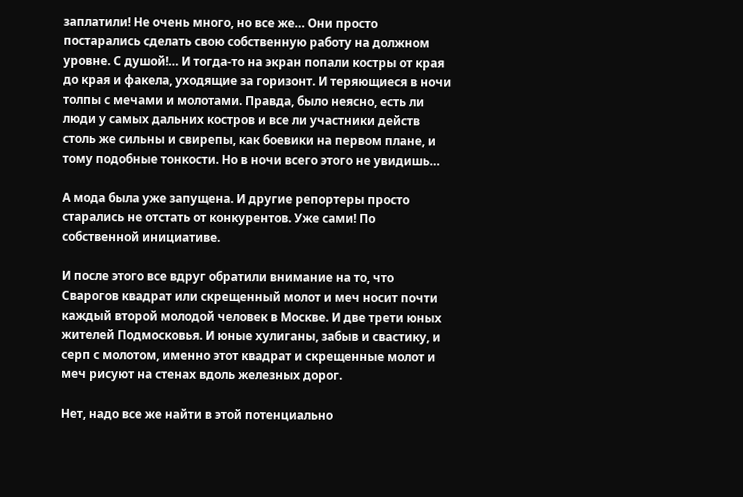заплатили! Не очень много, но все же… Они просто постарались сделать свою собственную работу на должном уровне. С душой!… И тогда-то на экран попали костры от края до края и факела, уходящие за горизонт. И теряющиеся в ночи толпы с мечами и молотами. Правда, было неясно, есть ли люди у самых дальних костров и все ли участники действ столь же сильны и свирепы, как боевики на первом плане, и тому подобные тонкости. Но в ночи всего этого не увидишь…

А мода была уже запущена. И другие репортеры просто старались не отстать от конкурентов. Уже сами! По собственной инициативе.

И после этого все вдруг обратили внимание на то, что Сварогов квадрат или скрещенный молот и меч носит почти каждый второй молодой человек в Москве. И две трети юных жителей Подмосковья. И юные хулиганы, забыв и свастику, и серп с молотом, именно этот квадрат и скрещенные молот и меч рисуют на стенах вдоль железных дорог.

Нет, надо все же найти в этой потенциально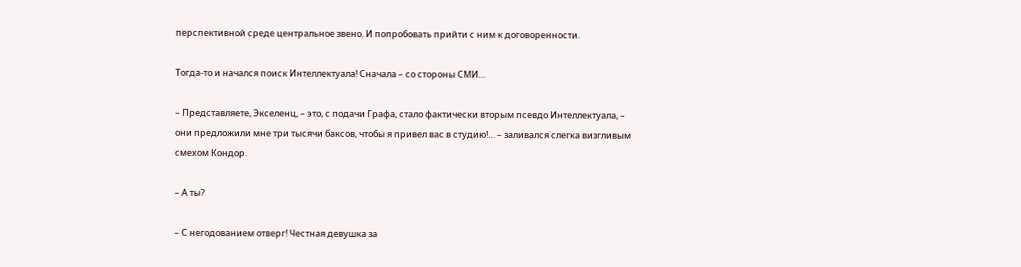перспективной среде центральное звено. И попробовать прийти с ним к договоренности.

Тогда-то и начался поиск Интеллектуала! Сначала – со стороны СМИ…

– Представляете, Экселенц, – это, с подачи Графа, стало фактически вторым псевдо Интеллектуала, – они предложили мне три тысячи баксов, чтобы я привел вас в студию!… – заливался слегка визгливым смехом Кондор.

– А ты?

– С негодованием отверг! Честная девушка за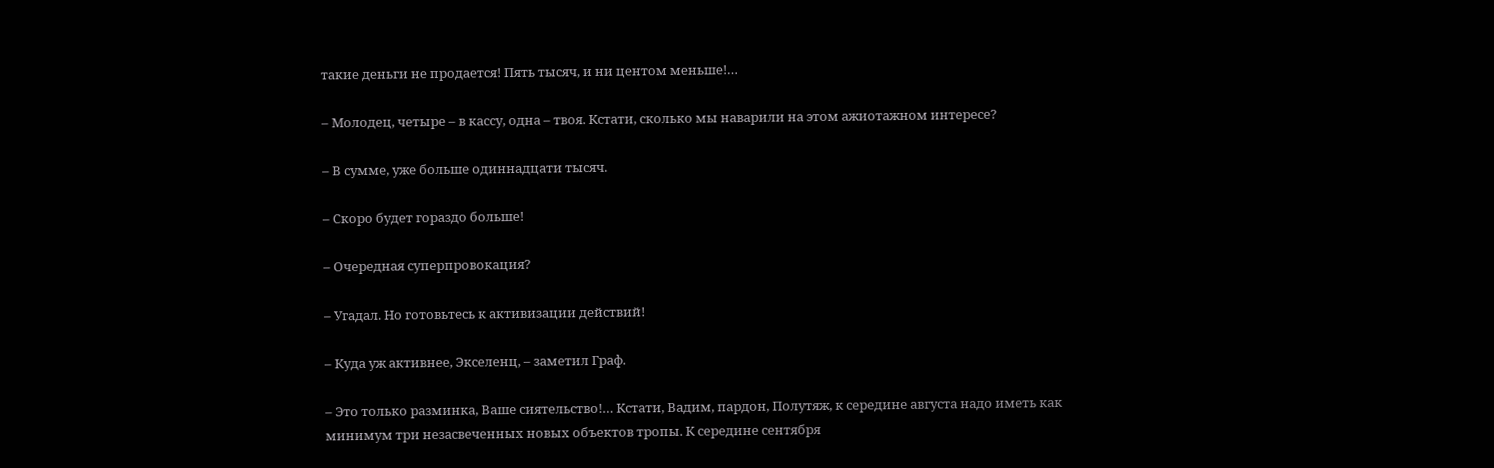такие деньги не продается! Пять тысяч, и ни центом меньше!…

– Молодец, четыре – в кассу, одна – твоя. Кстати, сколько мы наварили на этом ажиотажном интересе?

– В сумме, уже больше одиннадцати тысяч.

– Скоро будет гораздо больше!

– Очередная суперпровокация?

– Угадал. Но готовьтесь к активизации действий!

– Куда уж активнее, Экселенц, – заметил Граф.

– Это только разминка, Ваше сиятельство!… Кстати, Вадим, пардон, Полутяж, к середине августа надо иметь как минимум три незасвеченных новых объектов тропы. К середине сентября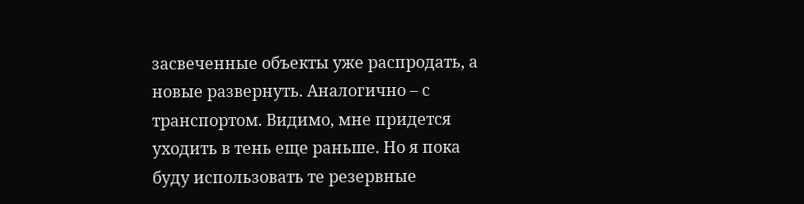засвеченные объекты уже распродать, а новые развернуть. Аналогично – с транспортом. Видимо, мне придется уходить в тень еще раньше. Но я пока буду использовать те резервные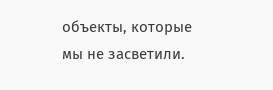объекты, которые мы не засветили.